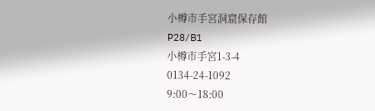小樽市手宮洞窟保存館
P28/B1
小樽市手宮1-3-4
0134-24-1092
9:00〜18:00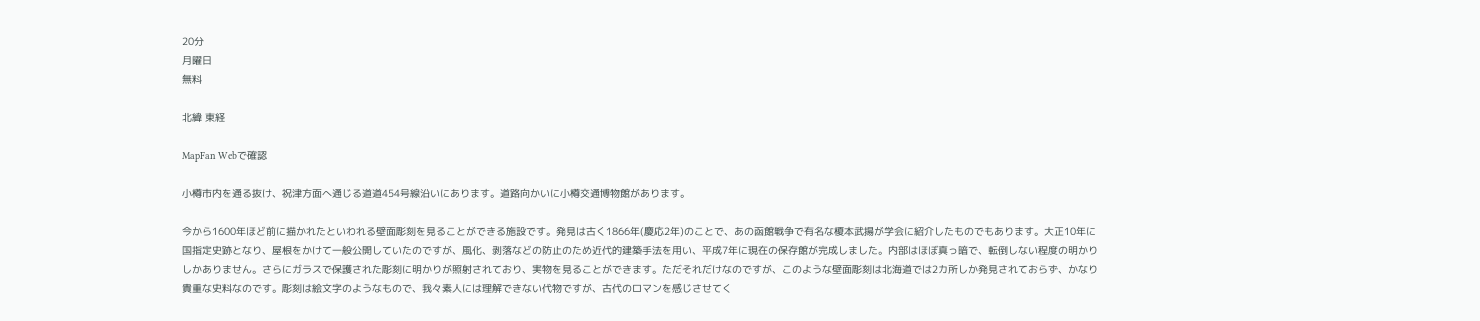20分
月曜日
無料

北緯 東経

MapFan Webで確認

小樽市内を通る抜け、祝津方面へ通じる道道454号線沿いにあります。道路向かいに小樽交通博物館があります。

今から1600年ほど前に描かれたといわれる壁面彫刻を見ることができる施設です。発見は古く1866年(慶応2年)のことで、あの函館戦争で有名な榎本武揚が学会に紹介したものでもあります。大正10年に国指定史跡となり、屋根をかけて一般公開していたのですが、風化、剥落などの防止のため近代的建築手法を用い、平成7年に現在の保存館が完成しました。内部はほぼ真っ暗で、転倒しない程度の明かりしかありません。さらにガラスで保護された彫刻に明かりが照射されており、実物を見ることができます。ただそれだけなのですが、このような壁面彫刻は北海道では2カ所しか発見されておらず、かなり貴重な史料なのです。彫刻は絵文字のようなもので、我々素人には理解できない代物ですが、古代のロマンを感じさせてく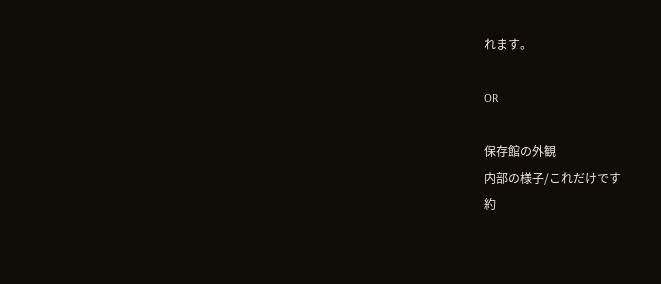れます。

OR

保存館の外観
内部の様子/これだけです
約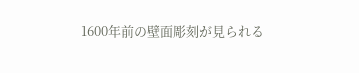1600年前の壁面彫刻が見られる